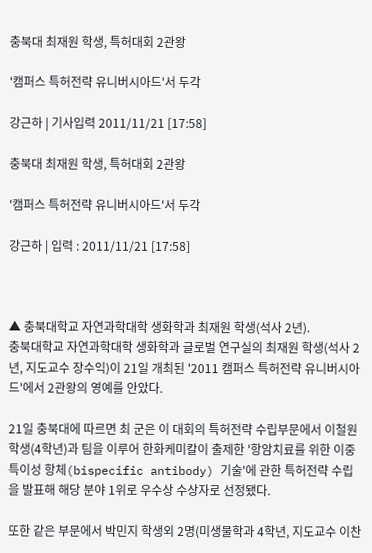충북대 최재원 학생, 특허대회 2관왕

'캠퍼스 특허전략 유니버시아드'서 두각

강근하 | 기사입력 2011/11/21 [17:58]

충북대 최재원 학생, 특허대회 2관왕

'캠퍼스 특허전략 유니버시아드'서 두각

강근하 | 입력 : 2011/11/21 [17:58]



▲ 충북대학교 자연과학대학 생화학과 최재원 학생(석사 2년).
충북대학교 자연과학대학 생화학과 글로벌 연구실의 최재원 학생(석사 2년, 지도교수 장수익)이 21일 개최된 '2011 캠퍼스 특허전략 유니버시아드'에서 2관왕의 영예를 안았다.

21일 충북대에 따르면 최 군은 이 대회의 특허전략 수립부문에서 이철원 학생(4학년)과 팀을 이루어 한화케미칼이 출제한 '항암치료를 위한 이중 특이성 항체(bispecific antibody) 기술'에 관한 특허전략 수립을 발표해 해당 분야 1위로 우수상 수상자로 선정됐다.

또한 같은 부문에서 박민지 학생외 2명(미생물학과 4학년, 지도교수 이찬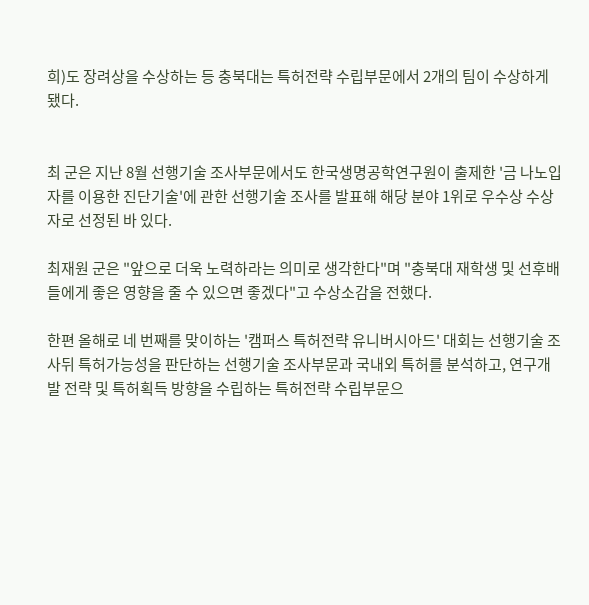희)도 장려상을 수상하는 등 충북대는 특허전략 수립부문에서 2개의 팀이 수상하게 됐다.


최 군은 지난 8월 선행기술 조사부문에서도 한국생명공학연구원이 출제한 '금 나노입자를 이용한 진단기술'에 관한 선행기술 조사를 발표해 해당 분야 1위로 우수상 수상자로 선정된 바 있다.

최재원 군은 "앞으로 더욱 노력하라는 의미로 생각한다"며 "충북대 재학생 및 선후배들에게 좋은 영향을 줄 수 있으면 좋겠다"고 수상소감을 전했다.

한편 올해로 네 번째를 맞이하는 '캠퍼스 특허전략 유니버시아드' 대회는 선행기술 조사뒤 특허가능성을 판단하는 선행기술 조사부문과 국내외 특허를 분석하고, 연구개발 전략 및 특허획득 방향을 수립하는 특허전략 수립부문으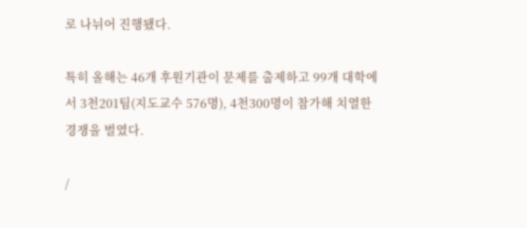로 나뉘어 진행됐다.

특히 올해는 46개 후원기관이 문제를 출제하고 99개 대학에서 3천201팀(지도교수 576명), 4천300명이 참가해 치열한 경쟁을 벌였다.

/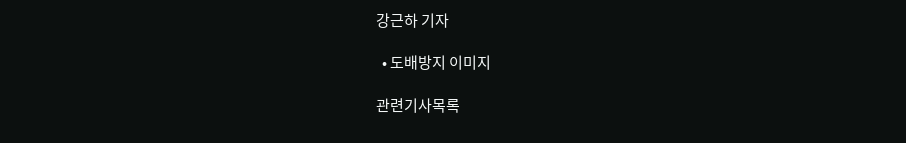강근하 기자

  • 도배방지 이미지

관련기사목록